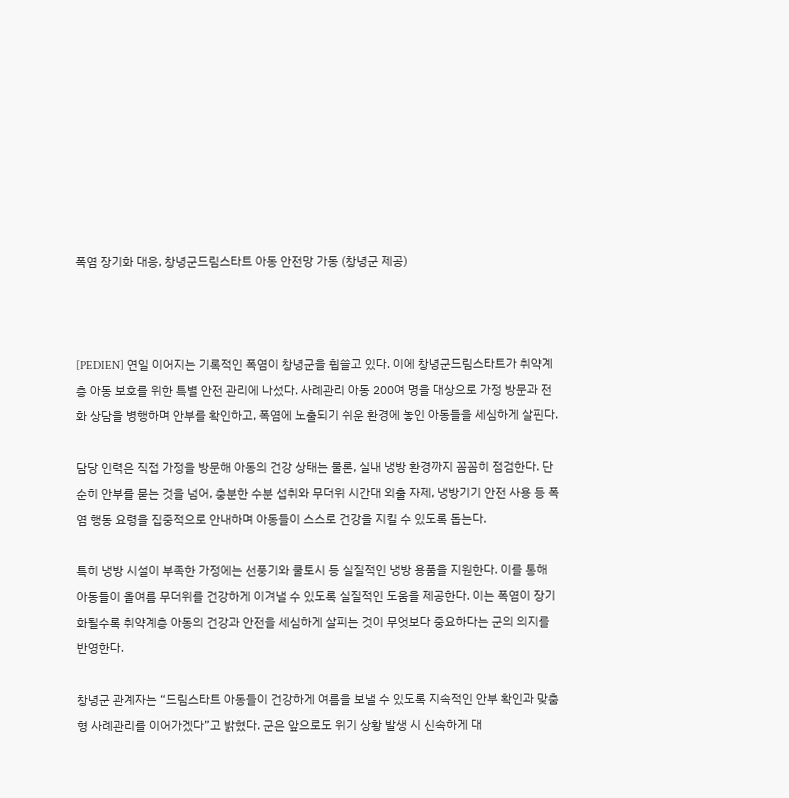폭염 장기화 대응, 창녕군드림스타트 아동 안전망 가동 (창녕군 제공)



[PEDIEN] 연일 이어지는 기록적인 폭염이 창녕군을 휩쓸고 있다. 이에 창녕군드림스타트가 취약계층 아동 보호를 위한 특별 안전 관리에 나섰다. 사례관리 아동 200여 명을 대상으로 가정 방문과 전화 상담을 병행하며 안부를 확인하고, 폭염에 노출되기 쉬운 환경에 놓인 아동들을 세심하게 살핀다.

담당 인력은 직접 가정을 방문해 아동의 건강 상태는 물론, 실내 냉방 환경까지 꼼꼼히 점검한다. 단순히 안부를 묻는 것을 넘어, 충분한 수분 섭취와 무더위 시간대 외출 자제, 냉방기기 안전 사용 등 폭염 행동 요령을 집중적으로 안내하며 아동들이 스스로 건강을 지킬 수 있도록 돕는다.

특히 냉방 시설이 부족한 가정에는 선풍기와 쿨토시 등 실질적인 냉방 용품을 지원한다. 이를 통해 아동들이 올여름 무더위를 건강하게 이겨낼 수 있도록 실질적인 도움을 제공한다. 이는 폭염이 장기화될수록 취약계층 아동의 건강과 안전을 세심하게 살피는 것이 무엇보다 중요하다는 군의 의지를 반영한다.

창녕군 관계자는 “드림스타트 아동들이 건강하게 여름을 보낼 수 있도록 지속적인 안부 확인과 맞춤형 사례관리를 이어가겠다”고 밝혔다. 군은 앞으로도 위기 상황 발생 시 신속하게 대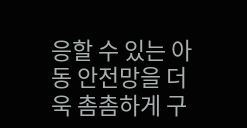응할 수 있는 아동 안전망을 더욱 촘촘하게 구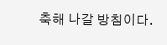축해 나갈 방침이다.